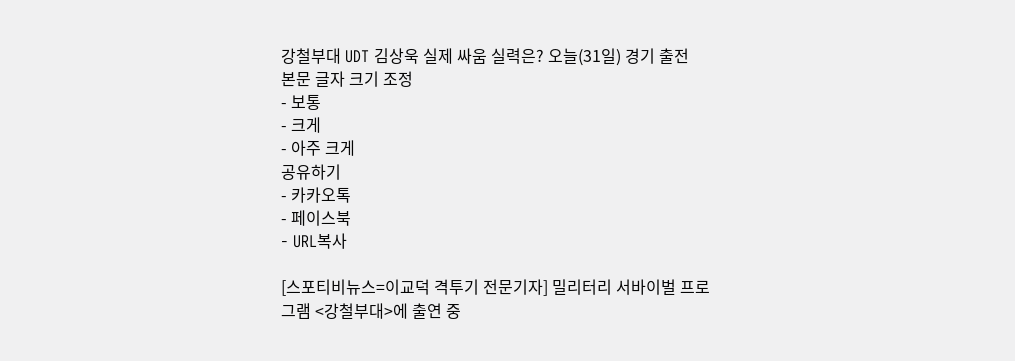강철부대 UDT 김상욱 실제 싸움 실력은? 오늘(31일) 경기 출전
본문 글자 크기 조정
- 보통
- 크게
- 아주 크게
공유하기
- 카카오톡
- 페이스북
- URL복사

[스포티비뉴스=이교덕 격투기 전문기자] 밀리터리 서바이벌 프로그램 <강철부대>에 출연 중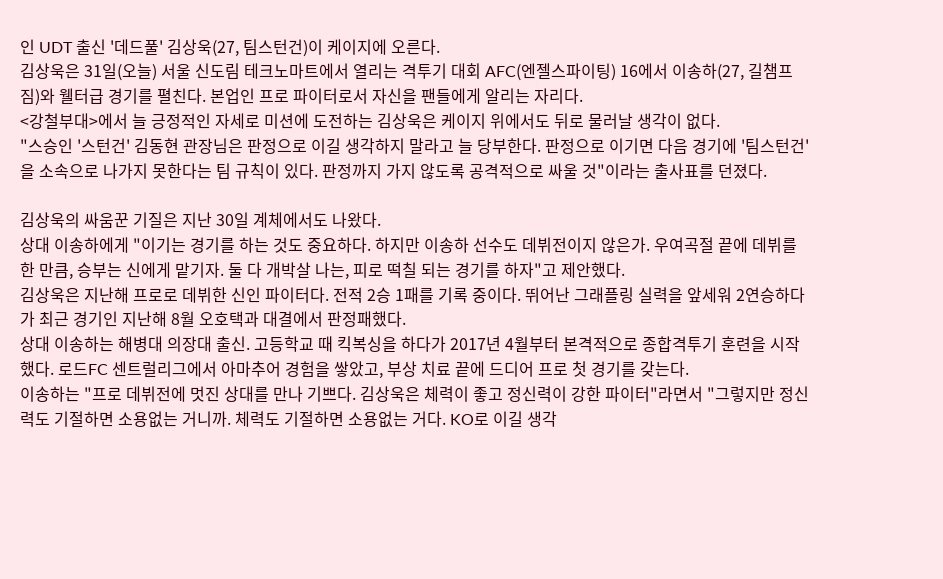인 UDT 출신 '데드풀' 김상욱(27, 팀스턴건)이 케이지에 오른다.
김상욱은 31일(오늘) 서울 신도림 테크노마트에서 열리는 격투기 대회 AFC(엔젤스파이팅) 16에서 이송하(27, 길챔프짐)와 웰터급 경기를 펼친다. 본업인 프로 파이터로서 자신을 팬들에게 알리는 자리다.
<강철부대>에서 늘 긍정적인 자세로 미션에 도전하는 김상욱은 케이지 위에서도 뒤로 물러날 생각이 없다.
"스승인 '스턴건' 김동현 관장님은 판정으로 이길 생각하지 말라고 늘 당부한다. 판정으로 이기면 다음 경기에 '팀스턴건'을 소속으로 나가지 못한다는 팀 규칙이 있다. 판정까지 가지 않도록 공격적으로 싸울 것"이라는 출사표를 던졌다.

김상욱의 싸움꾼 기질은 지난 30일 계체에서도 나왔다.
상대 이송하에게 "이기는 경기를 하는 것도 중요하다. 하지만 이송하 선수도 데뷔전이지 않은가. 우여곡절 끝에 데뷔를 한 만큼, 승부는 신에게 맡기자. 둘 다 개박살 나는, 피로 떡칠 되는 경기를 하자"고 제안했다.
김상욱은 지난해 프로로 데뷔한 신인 파이터다. 전적 2승 1패를 기록 중이다. 뛰어난 그래플링 실력을 앞세워 2연승하다가 최근 경기인 지난해 8월 오호택과 대결에서 판정패했다.
상대 이송하는 해병대 의장대 출신. 고등학교 때 킥복싱을 하다가 2017년 4월부터 본격적으로 종합격투기 훈련을 시작했다. 로드FC 센트럴리그에서 아마추어 경험을 쌓았고, 부상 치료 끝에 드디어 프로 첫 경기를 갖는다.
이송하는 "프로 데뷔전에 멋진 상대를 만나 기쁘다. 김상욱은 체력이 좋고 정신력이 강한 파이터"라면서 "그렇지만 정신력도 기절하면 소용없는 거니까. 체력도 기절하면 소용없는 거다. KO로 이길 생각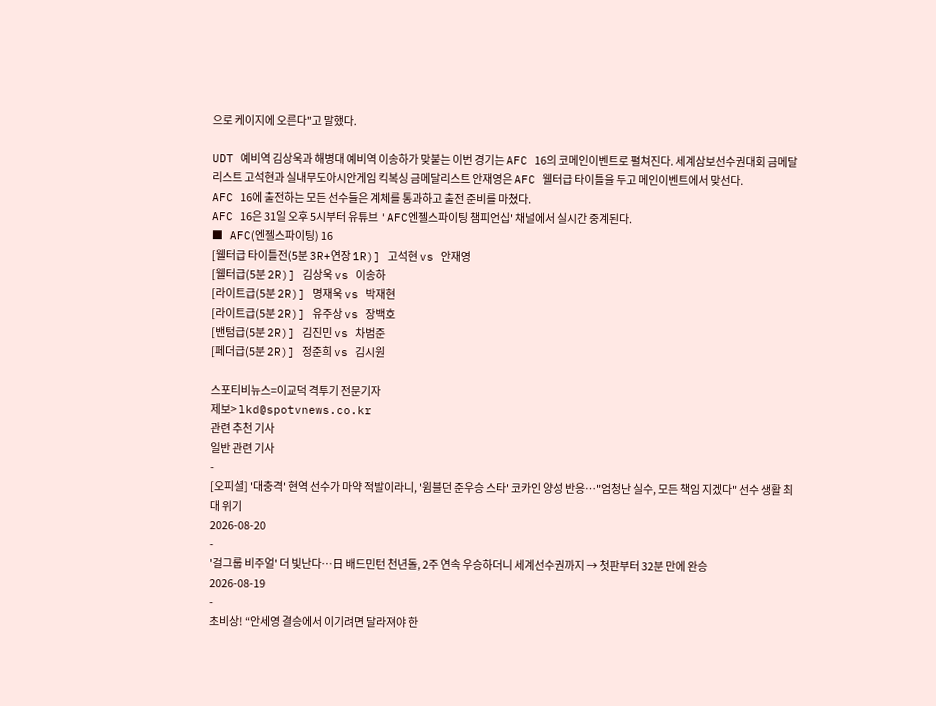으로 케이지에 오른다"고 말했다.

UDT 예비역 김상욱과 해병대 예비역 이송하가 맞붙는 이번 경기는 AFC 16의 코메인이벤트로 펼쳐진다. 세계삼보선수권대회 금메달리스트 고석현과 실내무도아시안게임 킥복싱 금메달리스트 안재영은 AFC 웰터급 타이틀을 두고 메인이벤트에서 맞선다.
AFC 16에 출전하는 모든 선수들은 계체를 통과하고 출전 준비를 마쳤다.
AFC 16은 31일 오후 5시부터 유튜브 'AFC엔젤스파이팅 챔피언십' 채널에서 실시간 중계된다.
■ AFC(엔젤스파이팅) 16
[웰터급 타이틀전(5분 3R+연장 1R)] 고석현 vs 안재영
[웰터급(5분 2R)] 김상욱 vs 이송하
[라이트급(5분 2R)] 명재욱 vs 박재현
[라이트급(5분 2R)] 유주상 vs 장백호
[밴텀급(5분 2R)] 김진민 vs 차범준
[페더급(5분 2R)] 정준희 vs 김시원

스포티비뉴스=이교덕 격투기 전문기자
제보> lkd@spotvnews.co.kr
관련 추천 기사
일반 관련 기사
-
[오피셜] '대충격' 현역 선수가 마약 적발이라니, '윔블던 준우승 스타' 코카인 양성 반응…"엄청난 실수, 모든 책임 지겠다" 선수 생활 최대 위기
2026-08-20
-
'걸그룹 비주얼' 더 빛난다…日 배드민턴 천년돌, 2주 연속 우승하더니 세계선수권까지 → 첫판부터 32분 만에 완승
2026-08-19
-
초비상! “안세영 결승에서 이기려면 달라져야 한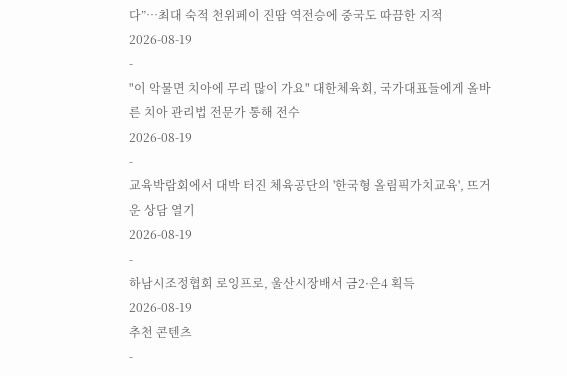다”…최대 숙적 천위페이 진땀 역전승에 중국도 따끔한 지적
2026-08-19
-
"이 악물면 치아에 무리 많이 가요" 대한체육회, 국가대표들에게 올바른 치아 관리법 전문가 통해 전수
2026-08-19
-
교육박람회에서 대박 터진 체육공단의 '한국형 올림픽가치교육', 뜨거운 상담 열기
2026-08-19
-
하남시조정협회 로잉프로, 울산시장배서 금2·은4 획득
2026-08-19
추천 콘텐츠
-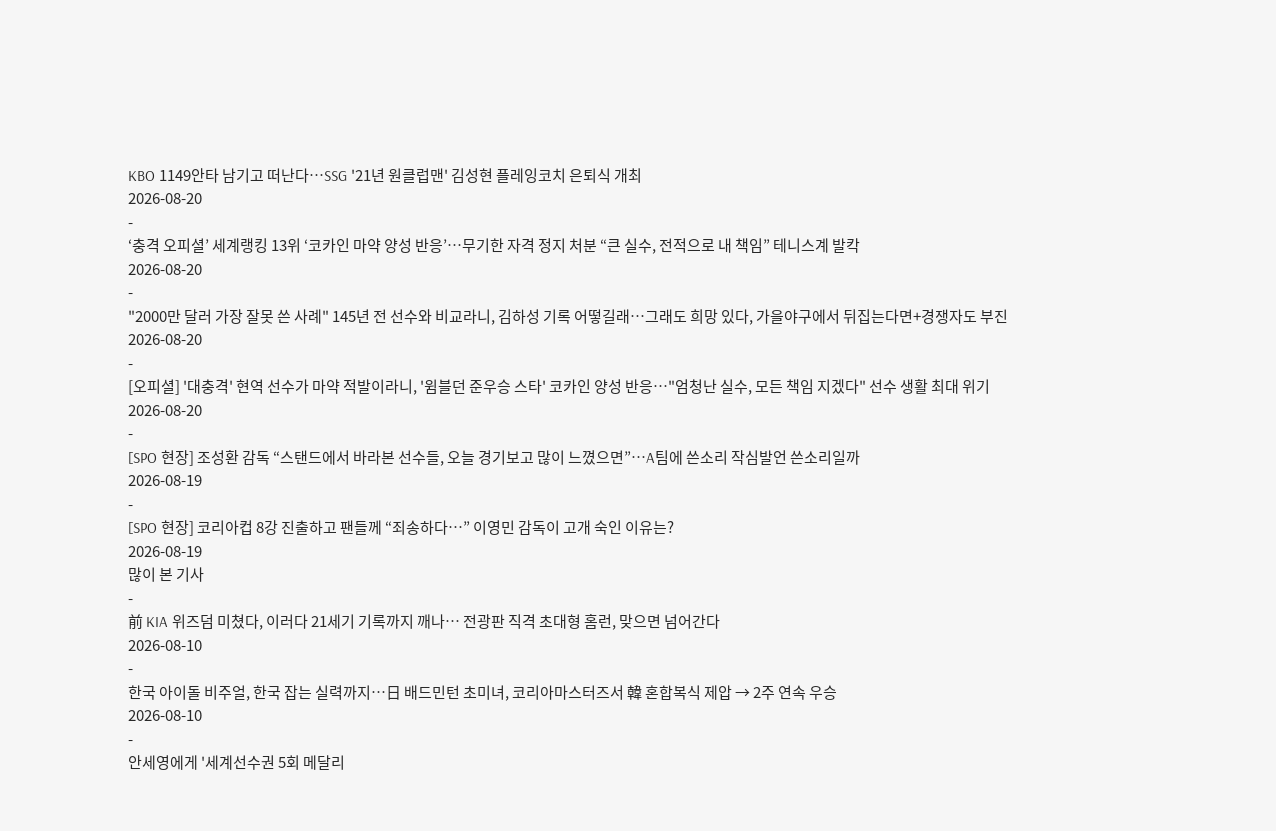KBO 1149안타 남기고 떠난다…SSG '21년 원클럽맨' 김성현 플레잉코치 은퇴식 개최
2026-08-20
-
‘충격 오피셜’ 세계랭킹 13위 ‘코카인 마약 양성 반응’…무기한 자격 정지 처분 “큰 실수, 전적으로 내 책임” 테니스계 발칵
2026-08-20
-
"2000만 달러 가장 잘못 쓴 사례" 145년 전 선수와 비교라니, 김하성 기록 어떻길래…그래도 희망 있다, 가을야구에서 뒤집는다면+경쟁자도 부진
2026-08-20
-
[오피셜] '대충격' 현역 선수가 마약 적발이라니, '윔블던 준우승 스타' 코카인 양성 반응…"엄청난 실수, 모든 책임 지겠다" 선수 생활 최대 위기
2026-08-20
-
[SPO 현장] 조성환 감독 “스탠드에서 바라본 선수들, 오늘 경기보고 많이 느꼈으면”…A팀에 쓴소리 작심발언 쓴소리일까
2026-08-19
-
[SPO 현장] 코리아컵 8강 진출하고 팬들께 “죄송하다…” 이영민 감독이 고개 숙인 이유는?
2026-08-19
많이 본 기사
-
前 KIA 위즈덤 미쳤다, 이러다 21세기 기록까지 깨나… 전광판 직격 초대형 홈런, 맞으면 넘어간다
2026-08-10
-
한국 아이돌 비주얼, 한국 잡는 실력까지…日 배드민턴 초미녀, 코리아마스터즈서 韓 혼합복식 제압 → 2주 연속 우승
2026-08-10
-
안세영에게 '세계선수권 5회 메달리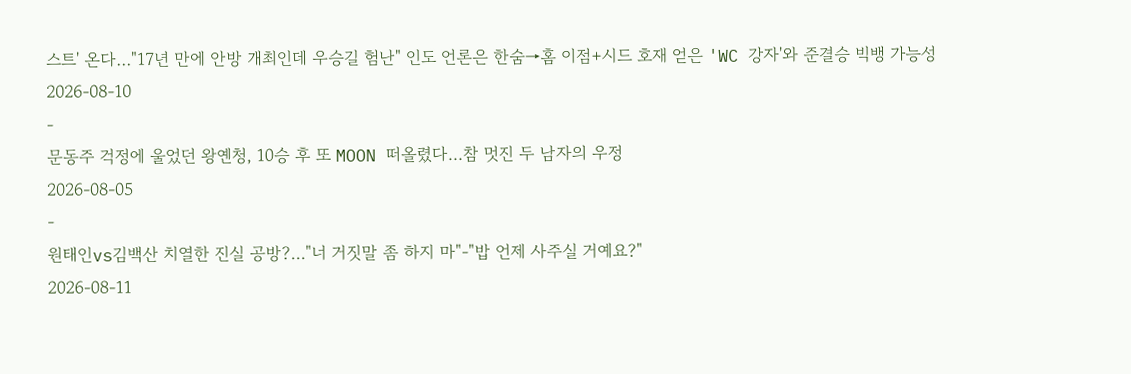스트' 온다…"17년 만에 안방 개최인데 우승길 험난" 인도 언론은 한숨→홈 이점+시드 호재 얻은 'WC 강자'와 준결승 빅뱅 가능성
2026-08-10
-
문동주 걱정에 울었던 왕옌청, 10승 후 또 MOON 떠올렸다…참 멋진 두 남자의 우정
2026-08-05
-
원태인vs김백산 치열한 진실 공방?…"너 거짓말 좀 하지 마"-"밥 언제 사주실 거예요?"
2026-08-11